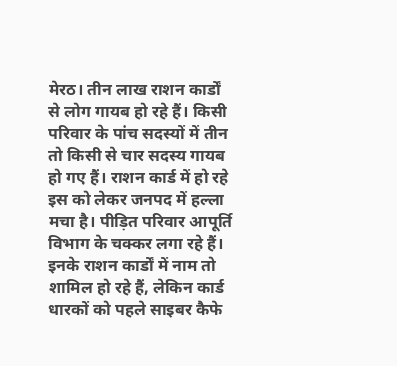मेरठ। तीन लाख राशन कार्डों से लोग गायब हो रहे हैं। किसी परिवार के पांच सदस्यों में तीन तो किसी से चार सदस्य गायब हो गए हैं। राशन कार्ड में हो रहे इस को लेकर जनपद में हल्ला मचा है। पीड़ित परिवार आपूर्ति विभाग के चक्कर लगा रहे हैं। इनके राशन कार्डों में नाम तो शामिल हो रहे हैं, लेकिन कार्ड धारकों को पहले साइबर कैफे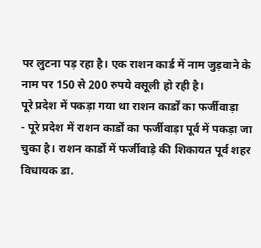पर लुटना पड़ रहा है। एक राशन कार्ड में नाम जुड़वाने के नाम पर 150 से 200 रुपये वसूली हो रही है।
पूरे प्रदेश में पकड़ा गया था राशन कार्डों का फर्जीवाड़ा
- पूरे प्रदेश में राशन कार्डों का फर्जीवाड़ा पूर्व में पकड़ा जा चुका है। राशन कार्डों में फर्जीवाड़े की शिकायत पूर्व शहर विधायक डा.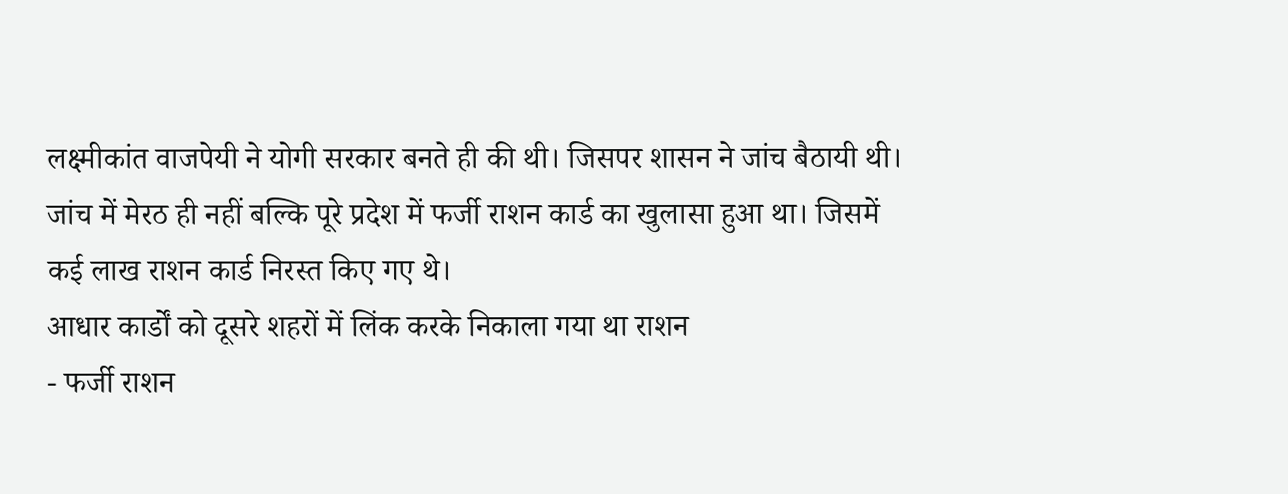लक्ष्मीकांत वाजपेयी ने योगी सरकार बनते ही की थी। जिसपर शासन ने जांच बैठायी थी। जांच में मेरठ ही नहीं बल्कि पूरे प्रदेश में फर्जी राशन कार्ड का खुलासा हुआ था। जिसमें कई लाख राशन कार्ड निरस्त किए गए थे।
आधार कार्डों को दूसरे शहरों में लिंक करके निकाला गया था राशन
- फर्जी राशन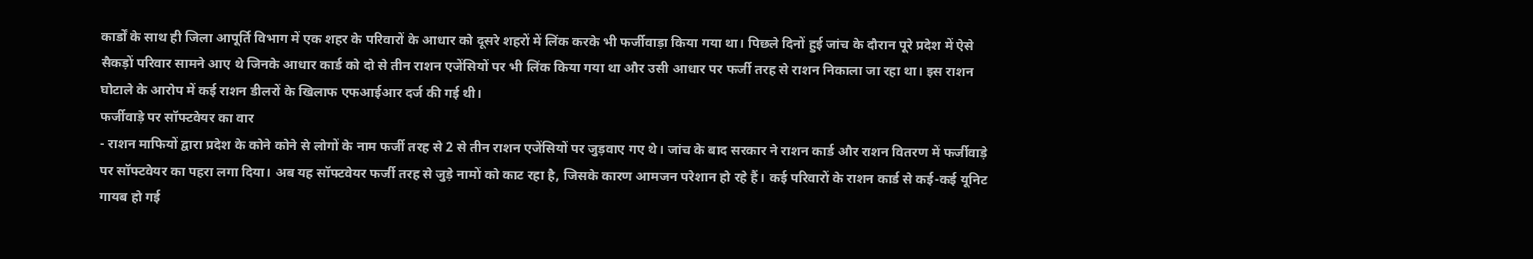कार्डों के साथ ही जिला आपूर्ति विभाग में एक शहर के परिवारों के आधार को दूसरे शहरों में लिंक करके भी फर्जीवाड़ा किया गया था। पिछले दिनों हुई जांच के दौरान पूरे प्रदेश में ऐसे सैकड़ों परिवार सामने आए थे जिनके आधार कार्ड को दो से तीन राशन एजेंसियों पर भी लिंक किया गया था और उसी आधार पर फर्जी तरह से राशन निकाला जा रहा था। इस राशन घोटाले के आरोप में कई राशन डीलरों के खिलाफ एफआईआर दर्ज की गई थी।
फर्जीवाड़े पर सॉफ्टवेयर का वार
- राशन माफियों द्वारा प्रदेश के कोने कोने से लोगों के नाम फर्जी तरह से 2 से तीन राशन एजेंसियों पर जुड़वाए गए थे। जांच के बाद सरकार ने राशन कार्ड और राशन वितरण में फर्जीवाड़े पर सॉफ्टवेयर का पहरा लगा दिया। अब यह सॉफ्टवेयर फर्जी तरह से जुड़े नामों को काट रहा है, जिसके कारण आमजन परेशान हो रहे हैं। कई परिवारों के राशन कार्ड से कई-कई यूनिट गायब हो गई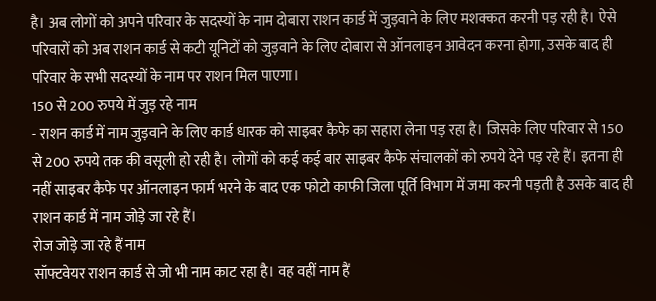है। अब लोगों को अपने परिवार के सदस्यों के नाम दोबारा राशन कार्ड में जुड़वाने के लिए मशक्कत करनी पड़ रही है। ऐसे परिवारों को अब राशन कार्ड से कटी यूनिटों को जुड़वाने के लिए दोबारा से ऑनलाइन आवेदन करना होगा, उसके बाद ही परिवार के सभी सदस्यों के नाम पर राशन मिल पाएगा।
150 से 200 रुपये में जुड़ रहे नाम
- राशन कार्ड में नाम जुड़वाने के लिए कार्ड धारक को साइबर कैफे का सहारा लेना पड़ रहा है। जिसके लिए परिवार से 150 से 200 रुपये तक की वसूली हो रही है। लोगों को कई कई बार साइबर कैफे संचालकों को रुपये देने पड़ रहे हैं। इतना ही नहीं साइबर कैफे पर ऑनलाइन फार्म भरने के बाद एक फोटो काफी जिला पूर्ति विभाग में जमा करनी पड़ती है उसके बाद ही राशन कार्ड में नाम जोड़े जा रहे हैं।
रोज जोड़े जा रहे हैं नाम
सॉफ्टवेयर राशन कार्ड से जो भी नाम काट रहा है। वह वहीं नाम हैं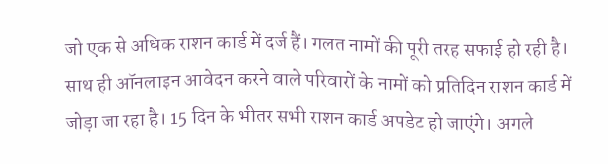जो एक से अधिक राशन कार्ड में दर्ज हैं। गलत नामों की पूरी तरह सफाई हो रही है। साथ ही ऑनलाइन आवेदन करने वाले परिवारों के नामों को प्रतिदिन राशन कार्ड में जोड़ा जा रहा है। 15 दिन के भीतर सभी राशन कार्ड अपडेट हो जाएंगे। अगले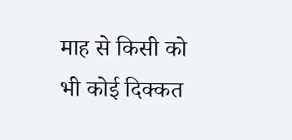माह से किसी को भी कोई दिक्कत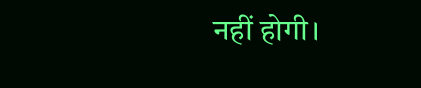नहीं होगी।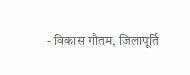- विकास गौतम, जिलापूर्ति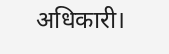अधिकारी।